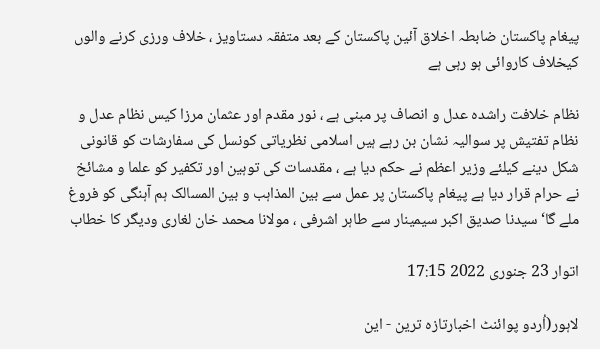پیغام پاکستان ضابطہ اخلاق آئین پاکستان کے بعد متفقہ دستاویز ، خلاف ورزی کرنے والوں کیخلاف کاروائی ہو رہی ہے

نظام خلافت راشدہ عدل و انصاف پر مبنی ہے ، نور مقدم اور عثمان مرزا کیس نظام عدل و نظام تفتیش پر سوالیہ نشان بن رہے ہیں اسلامی نظریاتی کونسل کی سفارشات کو قانونی شکل دینے کیلئے وزیر اعظم نے حکم دیا ہے ، مقدسات کی توہین اور تکفیر کو علما و مشائخ نے حرام قرار دیا ہے پیغام پاکستان پر عمل سے بین المذاہب و بین المسالک ہم آہنگی کو فروغ ملے گا‘سیدنا صدیق اکبر سیمینار سے طاہر اشرفی ، مولانا محمد خان لغاری ودیگر کا خطاب

اتوار 23 جنوری 2022 17:15

لاہور(اُردو پوائنٹ اخبارتازہ ترین - این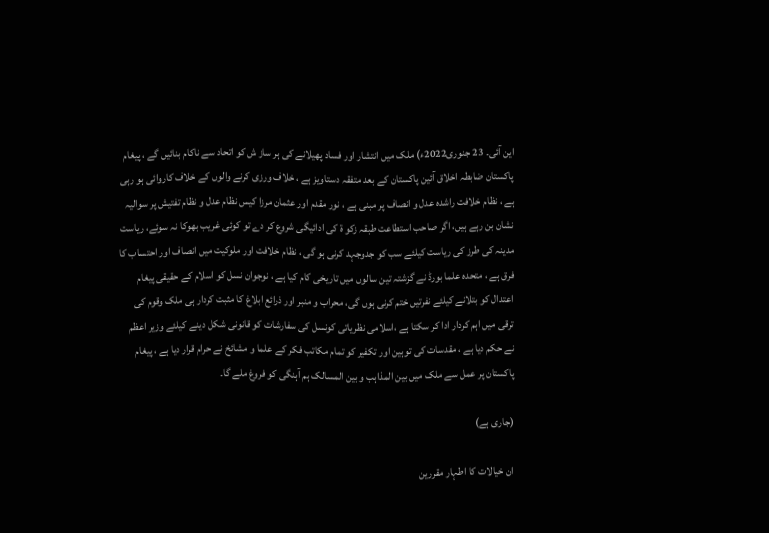این آئی۔ 23 جنوری2022ء) ملک میں انتشار اور فساد پھیلانے کی ہر ساز ش کو اتحاد سے ناکام بنائیں گے ، پیغام پاکستان ضابطہ اخلاق آئین پاکستان کے بعد متفقہ دستاویز ہے ، خلاف ورزی کرنے والوں کے خلاف کاروائی ہو رہی ہے ، نظام خلافت راشدہ عدل و انصاف پر مبنی ہے ، نور مقدم اور عثمان مرزا کیس نظام عدل و نظام تفتیش پر سوالیہ نشان بن رہے ہیں، اگر صاحب استطاعت طبقہ زکو ة کی ادائیگی شروع کر دے تو کوئی غریب بھوکا نہ سوئے، ریاست مدینہ کی طرز کی ریاست کیلئے سب کو جدوجہد کرنی ہو گی ، نظام خلافت اور ملوکیت میں انصاف اور احتساب کا فرق ہے ، متحدہ علما بورڈ نے گزشتہ تین سالوں میں تاریخی کام کیا ہے ، نوجوان نسل کو اسلام کے حقیقی پیغام اعتدال کو بتلانے کیلئے نفرتیں ختم کرنی ہوں گی، محراب و منبر اور ذرائع ابلاغ کا مثبت کردار ہی ملک وقوم کی ترقی میں اہم کردار ادا کر سکتا ہے ،اسلامی نظریاتی کونسل کی سفارشات کو قانونی شکل دینے کیلئے وزیر اعظم نے حکم دیا ہے ، مقدسات کی توہین اور تکفیر کو تمام مکاتب فکر کے علما و مشائخ نے حرام قرار دیا ہے ، پیغام پاکستان پر عمل سے ملک میں بین المذاہب و بین المسالک ہم آہنگی کو فروغ ملے گا۔

(جاری ہے)

ان خیالات کا اطہار مقررین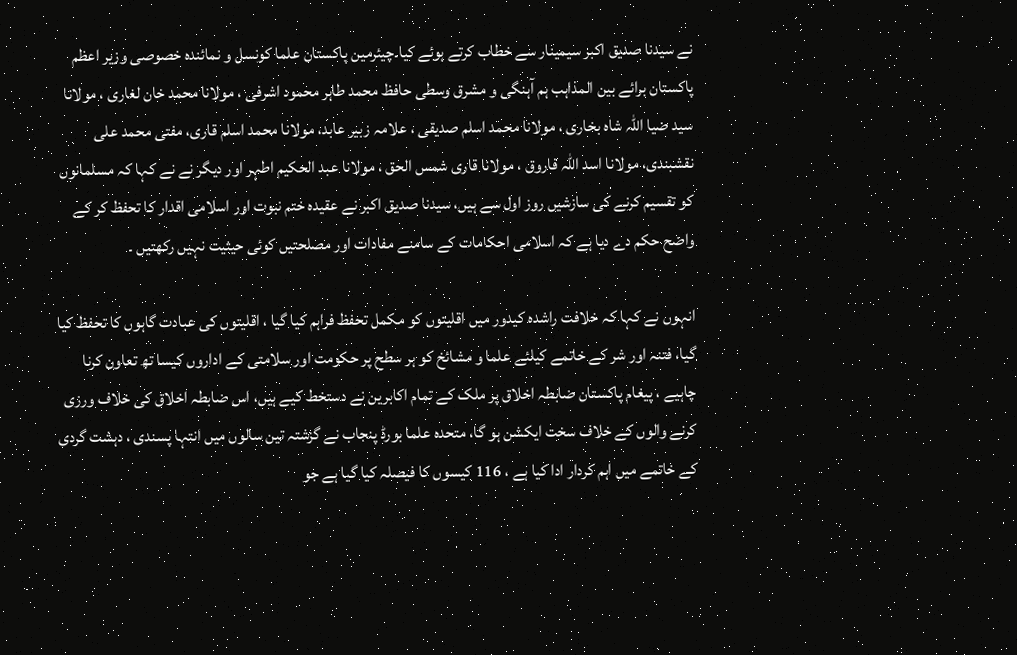نے سیدنا صدیق اکبر سیمینار سے خطاب کرتے ہوئے کیا۔چیئرمین پاکستان علما کونسل و نمائندہ خصوصی وزیر اعظم پاکستان برائے بین المذاہب ہم آہنگی و مشرق وسطی حافظ محمد طاہر محمود اشرفی ، مولانا محمد خان لغاری ، مولانا سید ضیا اللہ شاہ بخاری ، مولانا محمد اسلم صدیقی ، علامہ زبیر عابد، مولانا محمد اسلم قاری، مفتی محمد علی نقشبندی، مولانا اسد اللہ فاروق ، مولانا قاری شمس الحق ، مولانا عبد الحکیم اطہر اور دیگر نے نے کہا کہ مسلمانوں کو تقسیم کرنے کی سازشیں روز اول سے ہیں، سیدنا صدیق اکبر نے عقیدہ ختم نبوت اور اسلامی اقدار کا تحفظ کر کے واضح حکم دے دیا ہے کہ اسلامی احکامات کے سامنے مفادات اور مصلحتیں کوئی حیثیت نہیں رکھتیں ۔

انہوں نے کہا کہ خلافت راشدہ کیدور میں اقلیتوں کو مکمل تحفظ فراہم کیا گیا ، اقلیتوں کی عبادت گاہوں کا تحفظ کیا گیا، فتنہ اور شر کے خاتمے کیلئے علما و مشائخ کو ہر سطح پر حکومت اور سلامتی کے اداروں کیسا تھ تعاون کرنا چاہیے ، پیغام پاکستان ضابطہ اخلاق پر ملک کے تمام اکابرین نے دستخط کیے ہیں، اس ضابطہ اخلاق کی خلاف ورزی کرنے والوں کے خلاف سخت ایکشن ہو گا، متحدہ علما بورڈ پنجاب نے گزشتہ تین سالوں میں انتہا پسندی ، دہشت گردی کے خاتمے میں اہم کردار ادا کیا ہے ، 116 کیسوں کا فیصلہ کیا گیا ہے جو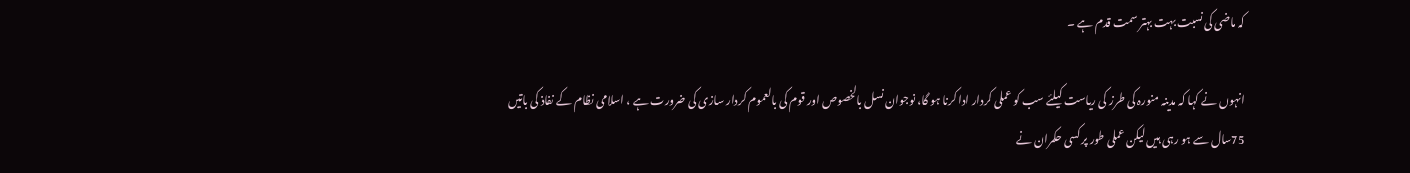کہ ماضی کی نسبت بہت بہتر سمت قدم ہے ۔

انہوں نے کہا کہ مدینہ منورہ کی طرز کی ریاست کیلئے سب کو عملی کردار ادا کرنا ہو گا، نوجوان نسل بالخصوص اور قوم کی بالعموم کردار سازی کی ضرورت ہے ، اسلامی نظام کے نفاذ کی باتیں 75سال سے ہو رہی ہیں لیکن عملی طور پر کسی حکمران نے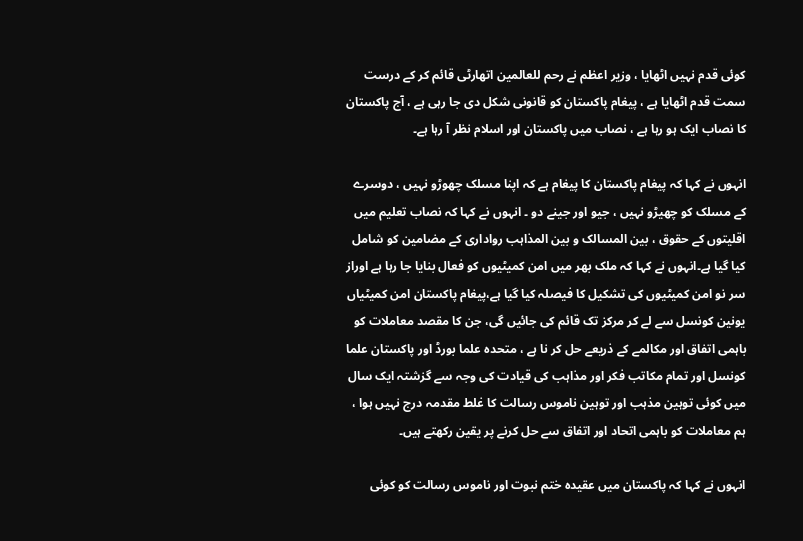کوئی قدم نہیں اٹھایا ، وزیر اعظم نے رحم للعالمین اتھارٹی قائم کر کے درست سمت قدم اٹھایا ہے ، پیغام پاکستان کو قانونی شکل دی جا رہی ہے ، آج پاکستان کا نصاب ایک ہو رہا ہے ، نصاب میں پاکستان اور اسلام نظر آ رہا ہے۔

انہوں نے کہا کہ پیغام پاکستان کا پیغام ہے کہ اپنا مسلک چھوڑو نہیں ، دوسرے کے مسلک کو چھیڑو نہیں ، جیو اور جینے دو ۔ انہوں نے کہا کہ نصاب تعلیم میں اقلیتوں کے حقوق ، بین المسالک و بین المذاہب رواداری کے مضامین کو شامل کیا گیا ہے۔انہوں نے کہا کہ ملک بھر میں امن کمیٹیوں کو فعال بنایا جا رہا ہے اوراز سر نو امن کمیٹیوں کی تشکیل کا فیصلہ کیا گیا ہے،پیغام پاکستان امن کمیٹیاں یونین کونسل سے لے کر مرکز تک قائم کی جائیں گی، جن کا مقصد معاملات کو باہمی اتفاق اور مکالمے کے ذریعے حل کر نا ہے ، متحدہ علما بورڈ اور پاکستان علما کونسل اور تمام مکاتب فکر اور مذاہب کی قیادت کی وجہ سے گزشتہ ایک سال میں کوئی توہین مذہب اور توہین ناموس رسالت کا غلط مقدمہ درج نہیں ہوا ، ہم معاملات کو باہمی اتحاد اور اتفاق سے حل کرنے پر یقین رکھتے ہیں۔

انہوں نے کہا کہ پاکستان میں عقیدہ ختم نبوت اور ناموس رسالت کو کوئی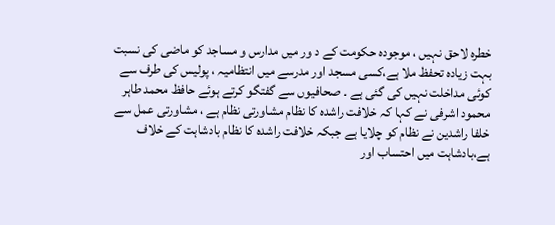خطرہ لاحق نہیں ، موجودہ حکومت کے د ور میں مدارس و مساجد کو ماضی کی نسبت بہت زیادہ تحفظ ملا ہے،کسی مسجد اور مدرسے میں انتظامیہ ، پولیس کی طرف سے کوئی مداخلت نہیں کی گئی ہے ۔ صحافیوں سے گفتگو کرتے ہوئے حافظ محمد طاہر محمود اشرفی نے کہا کہ خلافت راشدہ کا نظام مشاورتی نظام ہے ، مشاورتی عمل سے خلفا راشدین نے نظام کو چلایا ہے جبکہ خلافت راشدہ کا نظام بادشاہت کے خلاف ہے،بادشاہت میں احتساب اور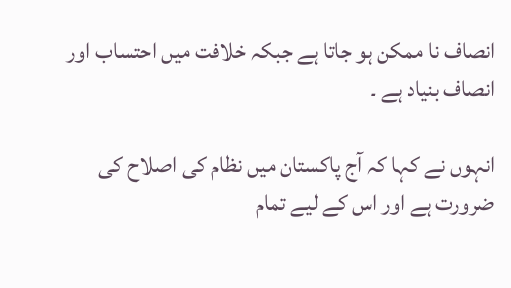انصاف نا ممکن ہو جاتا ہے جبکہ خلافت میں احتساب اور انصاف بنیاد ہے ۔

انہوں نے کہا کہ آج پاکستان میں نظام کی اصلاح کی ضرورت ہے اور اس کے لیے تمام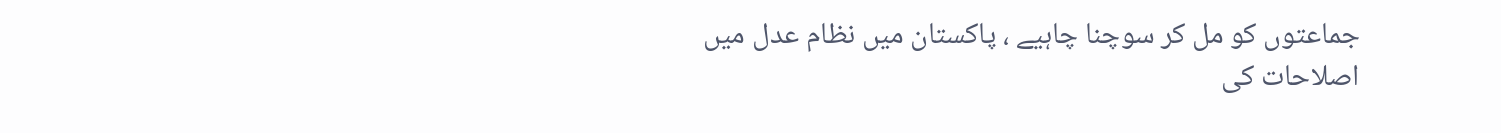جماعتوں کو مل کر سوچنا چاہیے ، پاکستان میں نظام عدل میں اصلاحات کی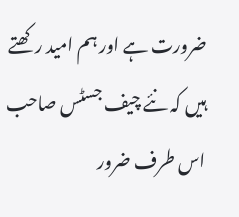ضرورت ہے اور ہم امید رکھتے ہیں کہ نئے چیف جسٹس صاحب اس طرف ضرور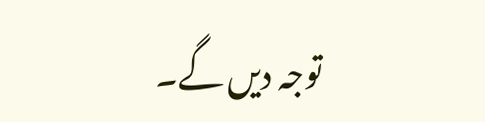توجہ دیں گے۔